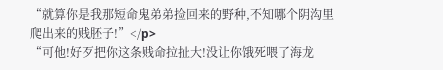“就算你是我那短命鬼弟弟捡回来的野种,不知哪个阴沟里爬出来的贱胚子!”</p>
“可他!好歹把你这条贱命拉扯大!没让你饿死喂了海龙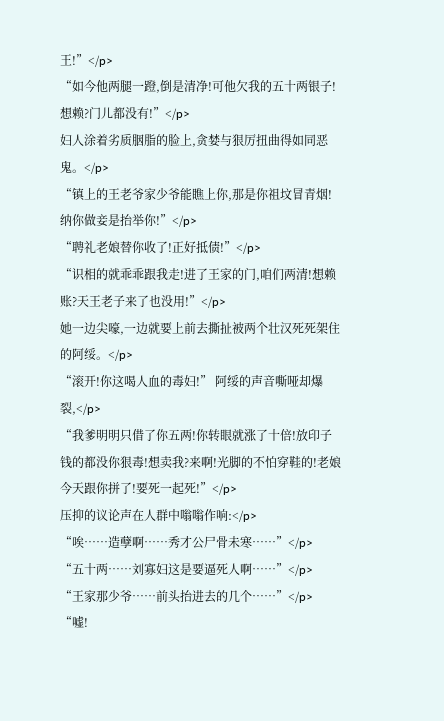王!”</p>
“如今他两腿一蹬,倒是清净!可他欠我的五十两银子!想赖?门儿都没有!”</p>
妇人涂着劣质胭脂的脸上,贪婪与狠厉扭曲得如同恶鬼。</p>
“镇上的王老爷家少爷能瞧上你,那是你祖坟冒青烟!纳你做妾是抬举你!”</p>
“聘礼老娘替你收了!正好抵债!”</p>
“识相的就乖乖跟我走!进了王家的门,咱们两清!想赖账?天王老子来了也没用!”</p>
她一边尖嚎,一边就要上前去撕扯被两个壮汉死死架住的阿绥。</p>
“滚开!你这喝人血的毒妇!” 阿绥的声音嘶哑却爆裂,</p>
“我爹明明只借了你五两!你转眼就涨了十倍!放印子钱的都没你狠毒!想卖我?来啊!光脚的不怕穿鞋的!老娘今天跟你拼了!要死一起死!”</p>
压抑的议论声在人群中嗡嗡作响:</p>
“唉……造孽啊……秀才公尸骨未寒……”</p>
“五十两……刘寡妇这是要逼死人啊……”</p>
“王家那少爷……前头抬进去的几个……”</p>
“嘘!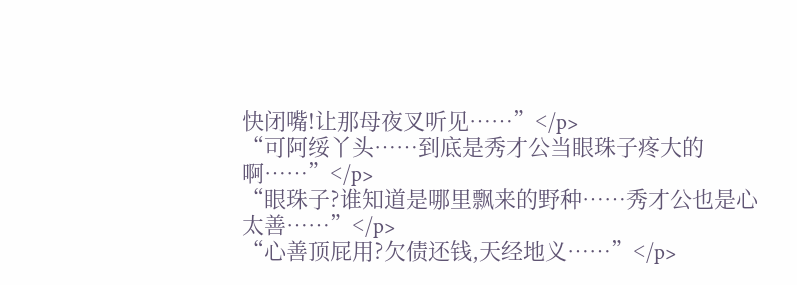快闭嘴!让那母夜叉听见……”</p>
“可阿绥丫头……到底是秀才公当眼珠子疼大的啊……”</p>
“眼珠子?谁知道是哪里飘来的野种……秀才公也是心太善……”</p>
“心善顶屁用?欠债还钱,天经地义……”</p>